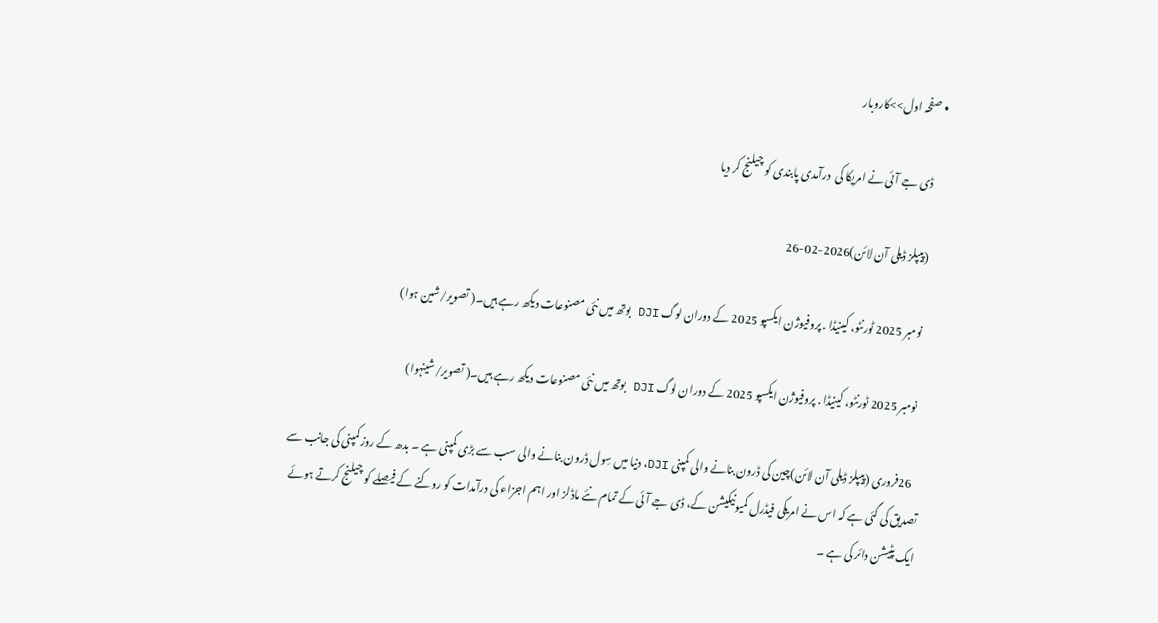• صفحہ اول>>کاروبار

    ڈی جے آئی نے امریکا کی  درآمدی پابندی کو چیلنج کر دیا

    (پیپلز ڈیلی آن لائن)2026-02-26

    نومبر 2025 ٹورنٹو، کینیڈا . پروفیوژن ایکسپو 2025 کے دوران لوگ DJI بوتھ میں نئی مصنوعات دیکھ رہے ہیں۔( تصویر/شین ہوا)

    نومبر 2025 ٹورنٹو، کینیڈا . پروفیوژن ایکسپو 2025 کے دوران لوگ DJI بوتھ میں نئی مصنوعات دیکھ رہے ہیں۔( تصویر/شینہوا)

    26فروری (پیپلز ڈیلی آن لائن)چین کی ڈرون بنانے والی کمپنی DJI، دنیا میں سِول ڈرون بنانے والی سب سے بڑی کمپنی ہے ۔ بدھ کے روز کمپنی کی جانب سے تصدیق کی گئی ہے کہ اس نے امریکی فیڈرل کمیونیکیشن کے، ڈی جے آئی کے تمام نئے ماڈلز اور اہم اجزاء کی درآمدات کو روکنے کے فیصلے کو چیلنج کرتے ہوئے ایک پٹیشن دائر کی ہے ۔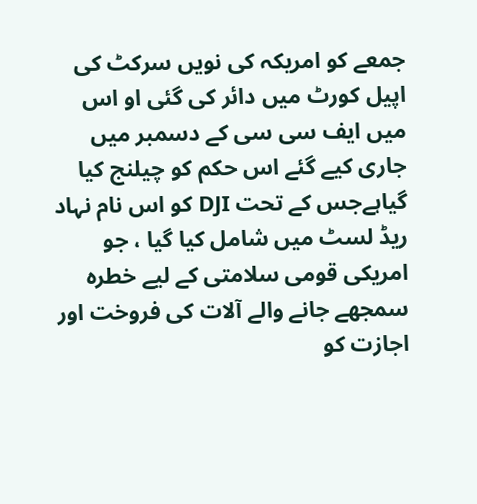جمعے کو امریکہ کی نویں سرکٹ کی اپیل کورٹ میں دائر کی گئی او اس میں ایف سی سی کے دسمبر میں جاری کیے گئے اس حکم کو چیلنج کیا گیاہےجس کے تحت DJI کو اس نام نہاد ریڈ لسٹ میں شامل کیا گیا ، جو امریکی قومی سلامتی کے لیے خطرہ سمجھے جانے والے آلات کی فروخت اور اجازت کو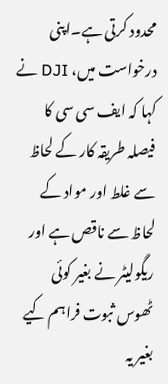محدود کرتی ہے۔اپنی درخواست میں، DJI نے کہا کہ ایف سی سی کا فیصلہ طریقہ کار کے لحاظ سے غلط اور مواد کے لحاظ سے ناقص ہے اور ریگولیٹر نے بغیر کوئی ٹھوس ثبوت فراہم کیے بغیر یہ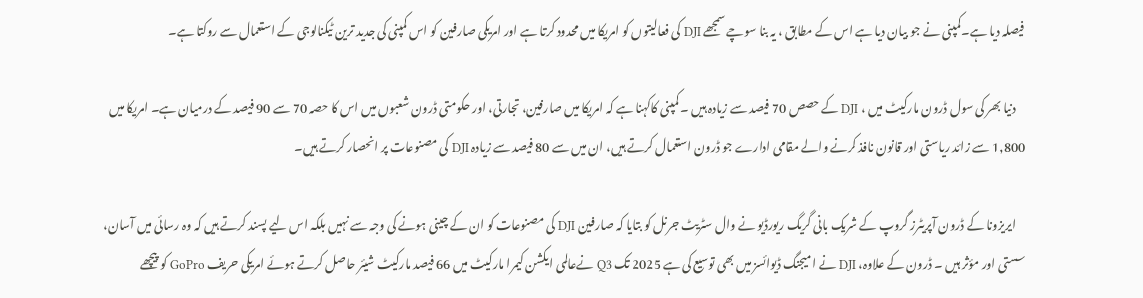فیصلہ دیا ہے۔کمپنی نے جو بیان دیا ہے اس کے مطابق ، یہ بنا سوچے سمجھے DJI کی فعالیتوں کو امریکا میں محدود کرتا ہے اور امریکی صارفین کو اس کمپنی کی جدید ترین ٹیکنالوجی کے استعمال سے روکتا ہے۔

    دنیا بھر کی سول ڈرون مارکیٹ میں ، DJI کے حصص 70 فیصد سے زیادہ ہیں ۔ کمپنی کاکہنا ہے کہ امریکا میں صارفین، تجارتی، اور حکومتی ڈرون شعبوں میں اس کا حصہ 70 سے 90 فیصد کے درمیان ہے۔ امریکا میں 1,800 سے زائد ریاستی اور قانون نافذ کرنے والے مقامی ادارے جو ڈرون استعمال کرتے ہیں، ان میں سے 80 فیصد سے زیادہ DJI کی مصنوعات پر انحصار کرتے ہیں۔

    ایریزونا کے ڈرون آپریٹرز گروپ کے شریک بانی گریگ ریورڈیو نے وال سٹریٹ جرنل کو بتایا کہ صارفین DJI کی مصنوعات کو ان کے چینی ہونے کی وجہ سے نہیں بلکہ اس لیے پسند کرتے ہیں کہ وہ رسائی میں آسان، سستی اور مؤثر ہیں ۔ ڈرون کے علاوہ، DJI نے امیجنگ ڈیوائسز میں بھی توسیع کی ہے 2025 تک Q3 نےعالمی ایکشن کیمرا مارکیٹ میں 66 فیصد مارکیٹ شیئر حاصل کرتے ہوئے امریکی حریف GoPro کو پیچھے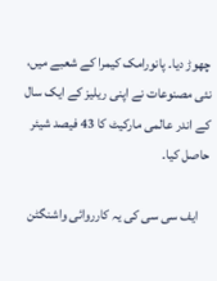چھوڑ دیا۔ پانورامک کیمرا کے شعبے میں، نئی مصنوعات نے اپنی ریلیز کے ایک سال کے اندر عالمی مارکیٹ کا 43 فیصد شیئر حاصل کیا۔

    ایف سی سی کی یہ کارروائی واشنگٹن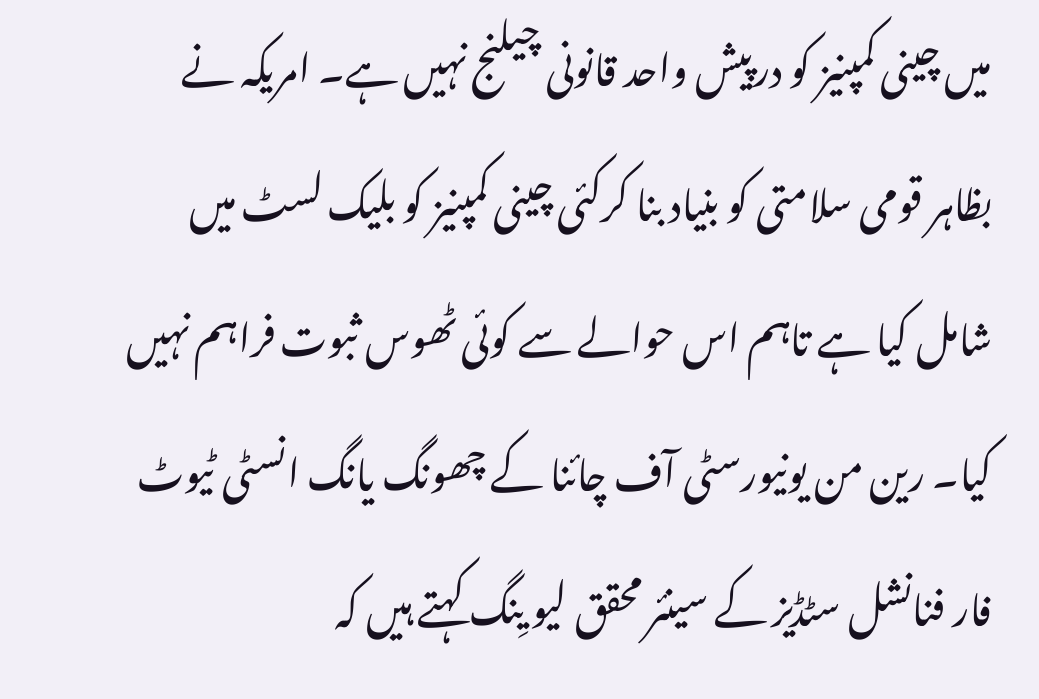میں چینی کمپنیز کو درپیش واحد قانونی چیلنج نہیں ہے۔ امریکہ نے بظاہر قومی سلامتی کو بنیاد بنا کرکئی چینی کمپنیز کو بلیک لسٹ میں شامل کیا ہے تاہم اس حوالے سے کوئی ٹھوس ثبوت فراہم نہیں کیا۔ رین من یونیورسٹی آف چائنا کے چھونگ یانگ انسٹی ٹیوٹ فار فنانشل سٹڈیز کے سینئر محقق لیو یِنگ کہتے ہیں کہ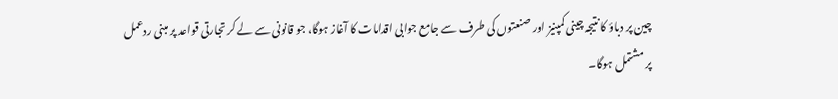چین پر دباؤ کا نتیجہ چینی کمپنیز اور صنعتوں کی طرف سے جامع جوابی اقدامات کا آغاز ہوگا، جو قانونی سے لے کر تجارتی قواعد پر مبنی ردعمل پر مشتمل ہوگا۔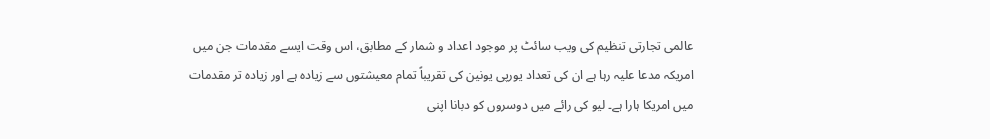عالمی تجارتی تنظیم کی ویب سائٹ پر موجود اعداد و شمار کے مطابق، اس وقت ایسے مقدمات جن میں امریکہ مدعا علیہ رہا ہے ان کی تعداد یورپی یونین کی تقریباً تمام معیشتوں سے زیادہ ہے اور زیادہ تر مقدمات میں امریکا ہارا ہے۔ لیو کی رائے میں دوسروں کو دبانا اپنی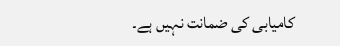کامیابی کی ضمانت نہیں ہے۔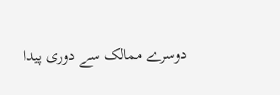دوسرے ممالک سے دوری پیدا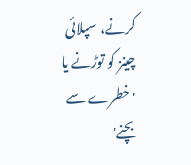کرنے، سپلائی چینز کو توڑنے یا 'خطرے سے بچنے'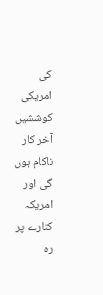کی امریکی کوششیں آخر کار ناکام ہوں گی اور امریکہ کنارے پر رہ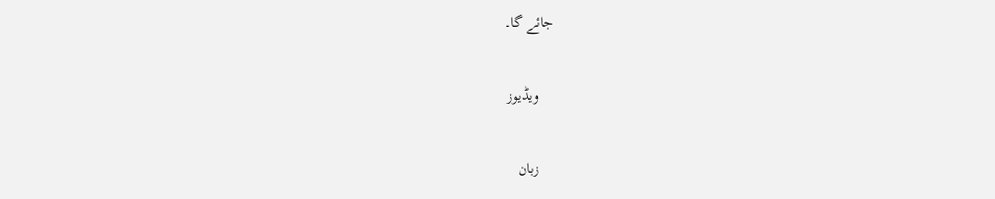جائے گا۔

    ویڈیوز

    زبان